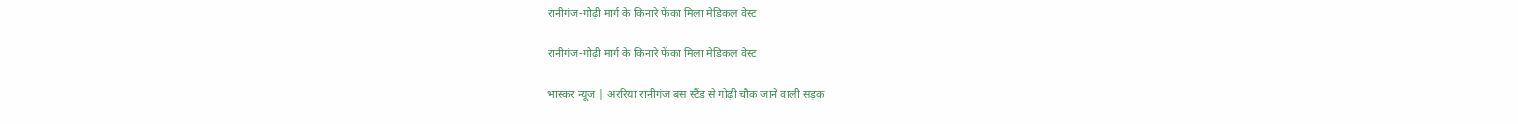रानीगंज-गोढ़ी मार्ग के किनारे फेंका मिला मेडिकल वेस्ट

रानीगंज-गोढ़ी मार्ग के किनारे फेंका मिला मेडिकल वेस्ट

भास्कर न्यूज | अररिया रानीगंज बस स्टैंड से गोढ़ी चौक जाने वाली सड़क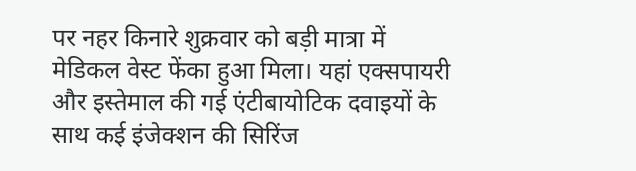पर नहर किनारे शुक्रवार को बड़ी मात्रा में मेडिकल वेस्ट फेंका हुआ मिला। यहां एक्सपायरी और इस्तेमाल की गई एंटीबायोटिक दवाइयों के साथ कई इंजेक्शन की सिरिंज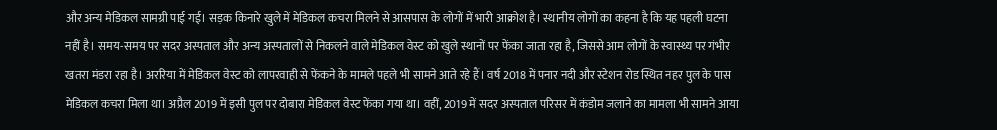और अन्य मेडिकल सामग्री पाई गई। सड़क किनारे खुले में मेडिकल कचरा मिलने से आसपास के लोगों में भारी आक्रोश है। स्थानीय लोगों का कहना है कि यह पहली घटना नहीं है। समय-समय पर सदर अस्पताल और अन्य अस्पतालों से निकलने वाले मेडिकल वेस्ट को खुले स्थानों पर फेंका जाता रहा है, जिससे आम लोगों के स्वास्थ्य पर गंभीर खतरा मंडरा रहा है। अररिया में मेडिकल वेस्ट को लापरवाही से फेंकने के मामले पहले भी सामने आते रहे हैं। वर्ष 2018 में पनार नदी और स्टेशन रोड स्थित नहर पुल के पास मेडिकल कचरा मिला था। अप्रैल 2019 में इसी पुल पर दोबारा मेडिकल वेस्ट फेंका गया था। वहीं, 2019 में सदर अस्पताल परिसर में कंडोम जलाने का मामला भी सामने आया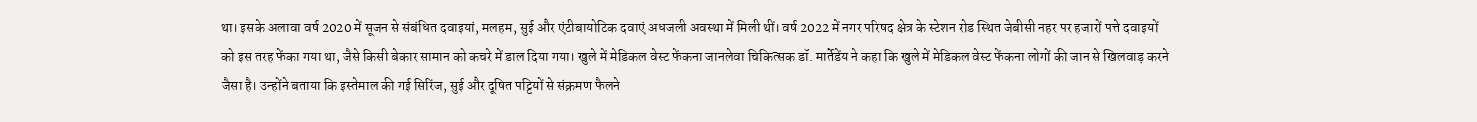था। इसके अलावा वर्ष 2020 में सूजन से संबंधित दवाइयां, मलहम, सुई और एंटीबायोटिक दवाएं अधजली अवस्था में मिली थीं। वर्ष 2022 में नगर परिषद क्षेत्र के स्टेशन रोड स्थित जेबीसी नहर पर हजारों पत्ते दवाइयों को इस तरह फेंका गया था, जैसे किसी बेकार सामान को कचरे में डाल दिया गया। खुले में मेडिकल वेस्ट फेंकना जानलेवा चिकित्सक डॉ. मार्तेडेंय ने कहा कि खुले में मेडिकल वेस्ट फेंकना लोगों की जान से खिलवाड़ करने जैसा है। उन्होंने बताया कि इस्तेमाल की गई सिरिंज, सुई और दूषित पट्टियों से संक्रमण फैलने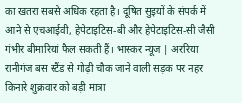का खतरा सबसे अधिक रहता है। दूषित सुइयों के संपर्क में आने से एचआईवी, हेपेटाइटिस-बी और हेपेटाइटिस-सी जैसी गंभीर बीमारियां फैल सकती हैं। भास्कर न्यूज | अररिया रानीगंज बस स्टैंड से गोढ़ी चौक जाने वाली सड़क पर नहर किनारे शुक्रवार को बड़ी मात्रा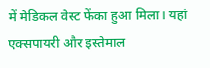में मेडिकल वेस्ट फेंका हुआ मिला। यहां एक्सपायरी और इस्तेमाल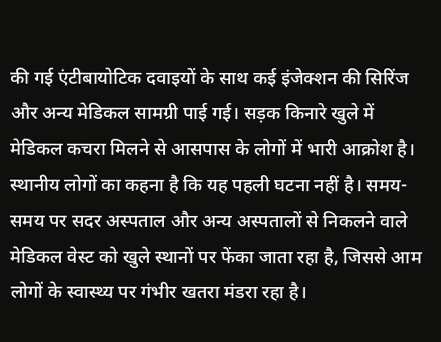की गई एंटीबायोटिक दवाइयों के साथ कई इंजेक्शन की सिरिंज और अन्य मेडिकल सामग्री पाई गई। सड़क किनारे खुले में मेडिकल कचरा मिलने से आसपास के लोगों में भारी आक्रोश है। स्थानीय लोगों का कहना है कि यह पहली घटना नहीं है। समय-समय पर सदर अस्पताल और अन्य अस्पतालों से निकलने वाले मेडिकल वेस्ट को खुले स्थानों पर फेंका जाता रहा है, जिससे आम लोगों के स्वास्थ्य पर गंभीर खतरा मंडरा रहा है।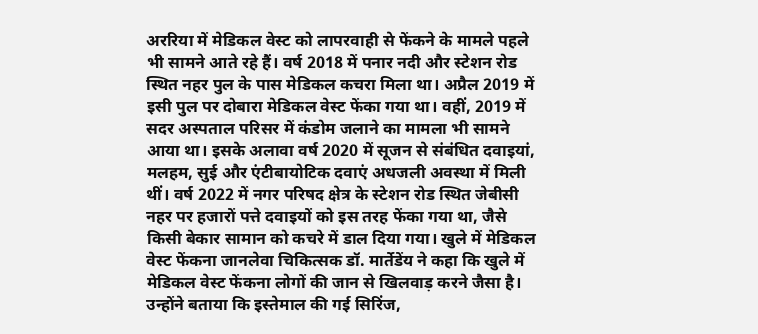अररिया में मेडिकल वेस्ट को लापरवाही से फेंकने के मामले पहले भी सामने आते रहे हैं। वर्ष 2018 में पनार नदी और स्टेशन रोड स्थित नहर पुल के पास मेडिकल कचरा मिला था। अप्रैल 2019 में इसी पुल पर दोबारा मेडिकल वेस्ट फेंका गया था। वहीं, 2019 में सदर अस्पताल परिसर में कंडोम जलाने का मामला भी सामने आया था। इसके अलावा वर्ष 2020 में सूजन से संबंधित दवाइयां, मलहम, सुई और एंटीबायोटिक दवाएं अधजली अवस्था में मिली थीं। वर्ष 2022 में नगर परिषद क्षेत्र के स्टेशन रोड स्थित जेबीसी नहर पर हजारों पत्ते दवाइयों को इस तरह फेंका गया था, जैसे किसी बेकार सामान को कचरे में डाल दिया गया। खुले में मेडिकल वेस्ट फेंकना जानलेवा चिकित्सक डॉ. मार्तेडेंय ने कहा कि खुले में मेडिकल वेस्ट फेंकना लोगों की जान से खिलवाड़ करने जैसा है। उन्होंने बताया कि इस्तेमाल की गई सिरिंज,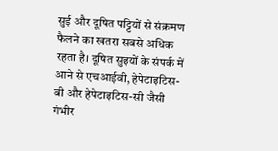सुई और दूषित पट्टियों से संक्रमण फैलने का खतरा सबसे अधिक रहता है। दूषित सुइयों के संपर्क में आने से एचआईवी, हेपेटाइटिस-बी और हेपेटाइटिस-सी जैसी गंभीर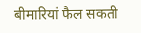बीमारियां फैल सकती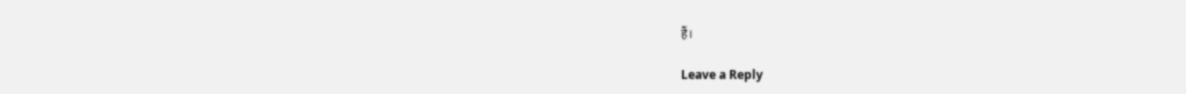हैं।

Leave a Reply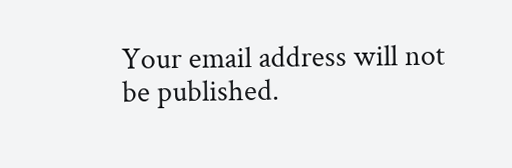Your email address will not be published.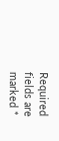Required fields are marked *